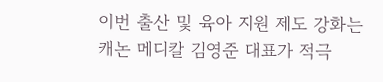이번 출산 및 육아 지원 제도 강화는 캐논 메디칼 김영준 대표가 적극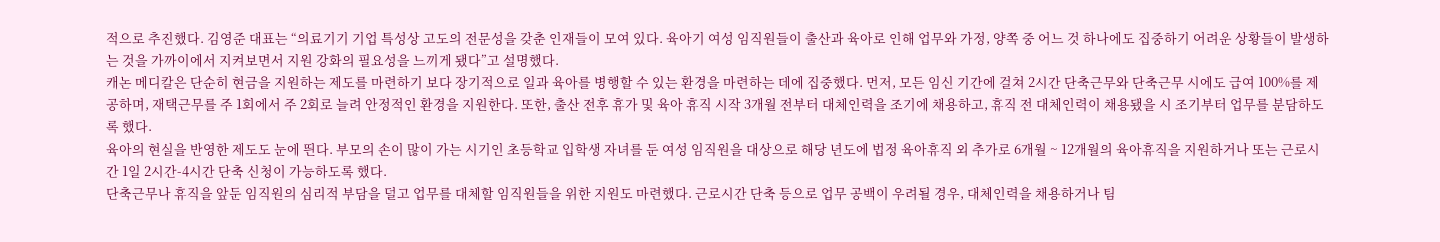적으로 추진했다. 김영준 대표는 “의료기기 기업 특성상 고도의 전문성을 갖춘 인재들이 모여 있다. 육아기 여성 임직원들이 출산과 육아로 인해 업무와 가정, 양쪽 중 어느 것 하나에도 집중하기 어려운 상황들이 발생하는 것을 가까이에서 지켜보면서 지원 강화의 필요성을 느끼게 됐다”고 설명했다.
캐논 메디칼은 단순히 현금을 지원하는 제도를 마련하기 보다 장기적으로 일과 육아를 병행할 수 있는 환경을 마련하는 데에 집중했다. 먼저, 모든 임신 기간에 걸쳐 2시간 단축근무와 단축근무 시에도 급여 100%를 제공하며, 재택근무를 주 1회에서 주 2회로 늘려 안정적인 환경을 지원한다. 또한, 출산 전후 휴가 및 육아 휴직 시작 3개월 전부터 대체인력을 조기에 채용하고, 휴직 전 대체인력이 채용됐을 시 조기부터 업무를 분담하도록 했다.
육아의 현실을 반영한 제도도 눈에 띈다. 부모의 손이 많이 가는 시기인 초등학교 입학생 자녀를 둔 여성 임직원을 대상으로 해당 년도에 법정 육아휴직 외 추가로 6개월 ~ 12개월의 육아휴직을 지원하거나 또는 근로시간 1일 2시간-4시간 단축 신청이 가능하도록 했다.
단축근무나 휴직을 앞둔 임직원의 심리적 부담을 덜고 업무를 대체할 임직원들을 위한 지원도 마련했다. 근로시간 단축 등으로 업무 공백이 우려될 경우, 대체인력을 채용하거나 팀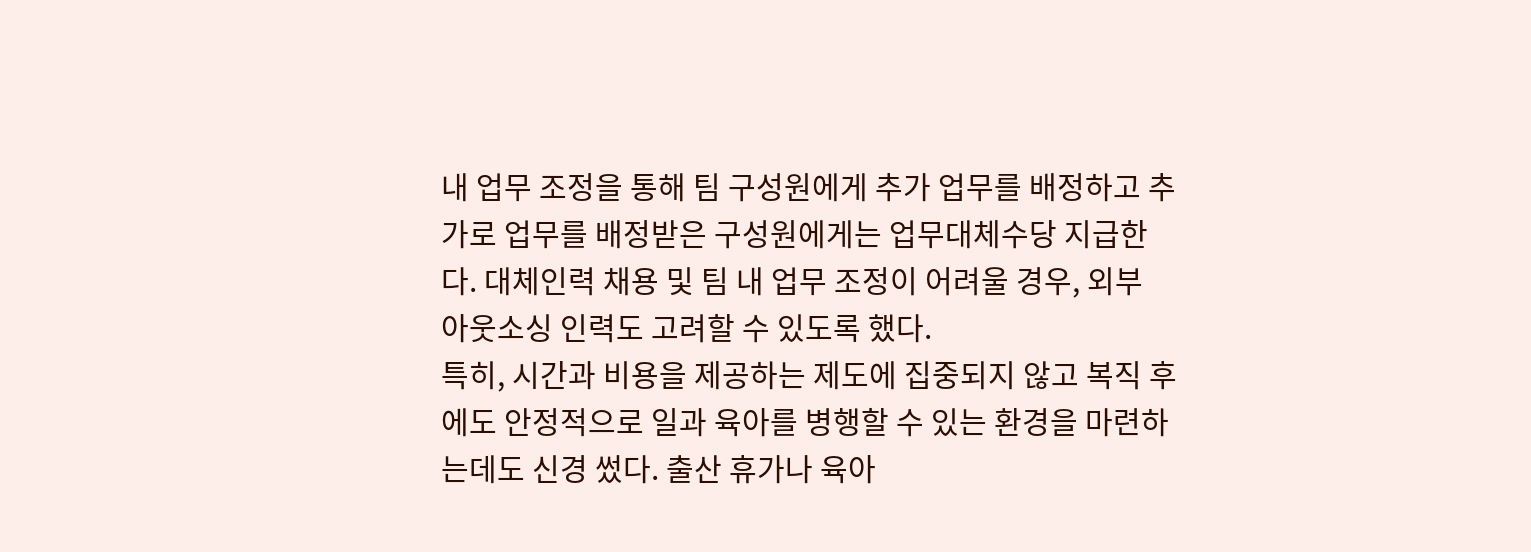내 업무 조정을 통해 팀 구성원에게 추가 업무를 배정하고 추가로 업무를 배정받은 구성원에게는 업무대체수당 지급한다. 대체인력 채용 및 팀 내 업무 조정이 어려울 경우, 외부 아웃소싱 인력도 고려할 수 있도록 했다.
특히, 시간과 비용을 제공하는 제도에 집중되지 않고 복직 후에도 안정적으로 일과 육아를 병행할 수 있는 환경을 마련하는데도 신경 썼다. 출산 휴가나 육아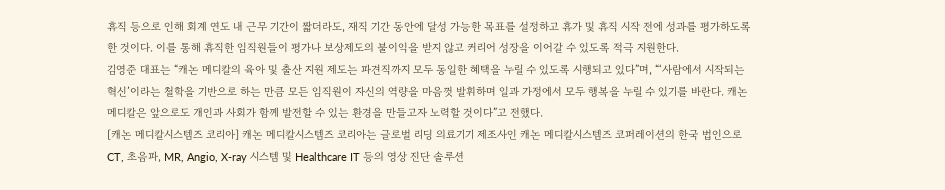휴직 등으로 인해 회계 연도 내 근무 기간이 짧더라도, 재직 기간 동안에 달성 가능한 목표를 설정하고 휴가 및 휴직 시작 전에 성과를 평가하도록 한 것이다. 이를 통해 휴직한 임직원들이 평가나 보상제도의 불이익을 받지 않고 커리어 성장을 이어갈 수 있도록 적극 지원한다.
김영준 대표는 “캐논 메디칼의 육아 및 출산 지원 제도는 파견직까지 모두 동일한 혜택을 누릴 수 있도록 시행되고 있다”며, “‘사람에서 시작되는 혁신’이라는 철학을 기반으로 하는 만큼 모든 임직원이 자신의 역량을 마음껏 발휘하며 일과 가정에서 모두 행복을 누릴 수 있기를 바란다. 캐논 메디칼은 앞으로도 개인과 사회가 함께 발전할 수 있는 환경을 만들고자 노력할 것이다”고 전했다.
[캐논 메디칼시스템즈 코리아] 캐논 메디칼시스템즈 코리아는 글로벌 리딩 의료기기 제조사인 캐논 메디칼시스템즈 코퍼레이션의 한국 법인으로 CT, 초음파, MR, Angio, X-ray 시스템 및 Healthcare IT 등의 영상 진단 솔루션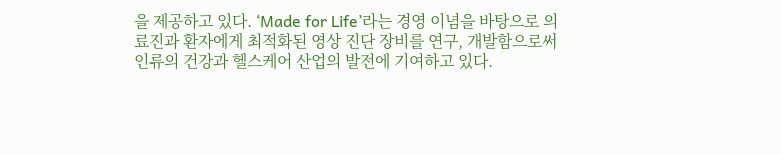을 제공하고 있다. ‘Made for Life’라는 경영 이념을 바탕으로 의료진과 환자에게 최적화된 영상 진단 장비를 연구, 개발함으로써 인류의 건강과 헬스케어 산업의 발전에 기여하고 있다.